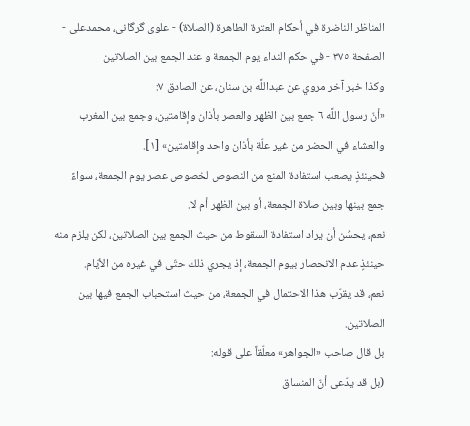المناظر الناضرة في أحکام العترة الطاهرة (الصلاة) - علوی گرگانی، محمدعلی - الصفحة ٣٧٥ - في حكم النداء يوم الجمعة و عند الجمع بين الصلاتين
وكذا خبر آخر مروي عن عبداللَّه بن سنان، عن الصادق ٧:
«أنّ رسول اللَّه ٦ جمع بين الظهر والعصر بأذان وإقامتين، وجمع بين المغرب والعشاء في الحضر من غير علّة بأذان واحد وإقامتين» [١].
فحينئذٍ يصعب استفادة المنع من النصوص لخصوص عصر يوم الجمعة، سواءً جمع بينها وبين صلاة الجمعة، أو بين الظهر أم لا.
نعم، يحسُن أن يراد استفادة السقوط من حيث الجمع بين الصلاتين، لكن يلزم منه حينئذٍ عدم الانحصار بيوم الجمعة، إذ يجري ذلك حتّى في غيره من الأيّام.
نعم، قد يقرّب هذا الاحتمال في الجمعة، من حيث استحباب الجمع فيها بين الصلاتين.
بل قال صاحب «الجواهر» معلّقاً على قوله:
(بل قد يدّعى أنّ المنساق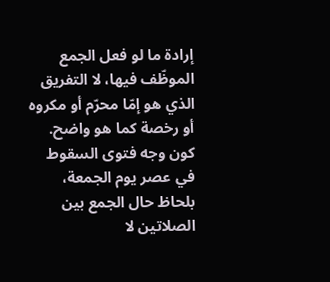إرادة ما لو فعل الجمع الموظّف فيها، لا التفريق الذي هو إمّا محرّم أو مكروه أو رخصة كما هو واضح.
كون وجه فتوى السقوط في عصر يوم الجمعة، بلحاظ حال الجمع بين الصلاتين لا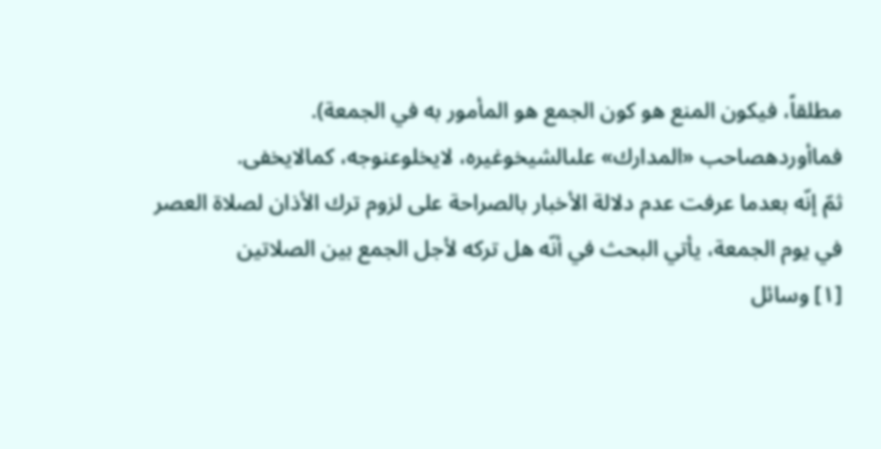مطلقاً، فيكون المنع هو كون الجمع هو المأمور به في الجمعة).
فماأوردهصاحب «المدارك» علىالشيخوغيره، لايخلوعنوجه، كمالايخفى.
ثمّ إنّه بعدما عرفت عدم دلالة الأخبار بالصراحة على لزوم ترك الأذان لصلاة العصر في يوم الجمعة، يأتي البحث في أنّه هل تركه لأجل الجمع بين الصلاتين
[١] وسائل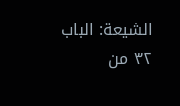الشيعة: الباب ٣٢ من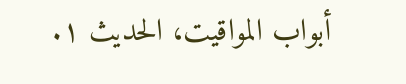أبواب المواقيت، الحديث ١.